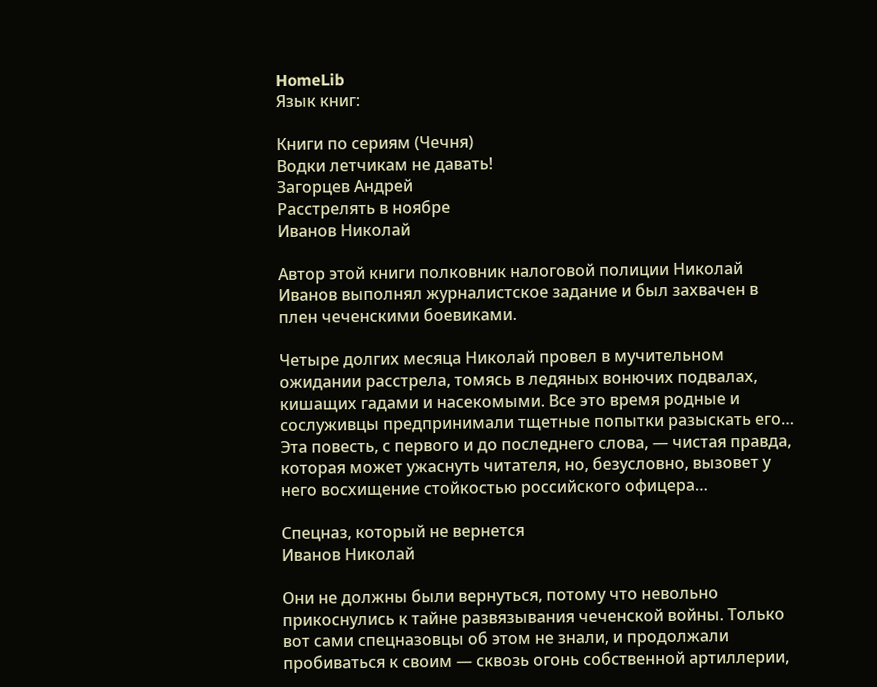HomeLib
Язык книг:

Книги по сериям (Чечня)
Водки летчикам не давать!
Загорцев Андрей
Расстрелять в ноябре
Иванов Николай

Автор этой книги полковник налоговой полиции Николай Иванов выполнял журналистское задание и был захвачен в плен чеченскими боевиками.

Четыре долгих месяца Николай провел в мучительном ожидании расстрела, томясь в ледяных вонючих подвалах, кишащих гадами и насекомыми. Все это время родные и сослуживцы предпринимали тщетные попытки разыскать его… Эта повесть, с первого и до последнего слова, — чистая правда, которая может ужаснуть читателя, но, безусловно, вызовет у него восхищение стойкостью российского офицера…

Спецназ, который не вернется
Иванов Николай

Они не должны были вернуться, потому что невольно прикоснулись к тайне развязывания чеченской войны. Только вот сами спецназовцы об этом не знали, и продолжали пробиваться к своим — сквозь огонь собственной артиллерии,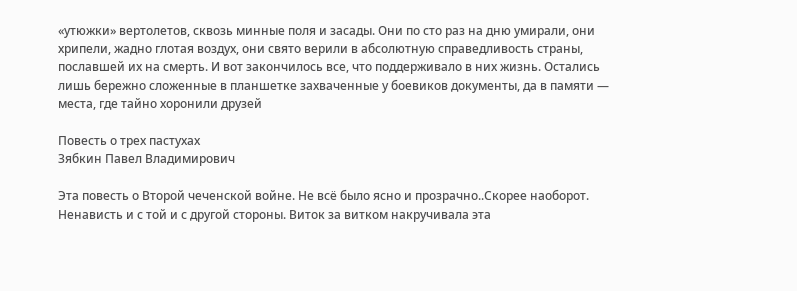«утюжки» вертолетов, сквозь минные поля и засады. Они по сто раз на дню умирали, они хрипели, жадно глотая воздух, они свято верили в абсолютную справедливость страны, пославшей их на смерть. И вот закончилось все, что поддерживало в них жизнь. Остались лишь бережно сложенные в планшетке захваченные у боевиков документы, да в памяти — места, где тайно хоронили друзей

Повесть о трех пастухах
Зябкин Павел Владимирович

Эта повесть о Второй чеченской войне. Не всё было ясно и прозрачно..Скорее наоборот.  Ненависть и с той и с другой стороны. Виток за витком накручивала эта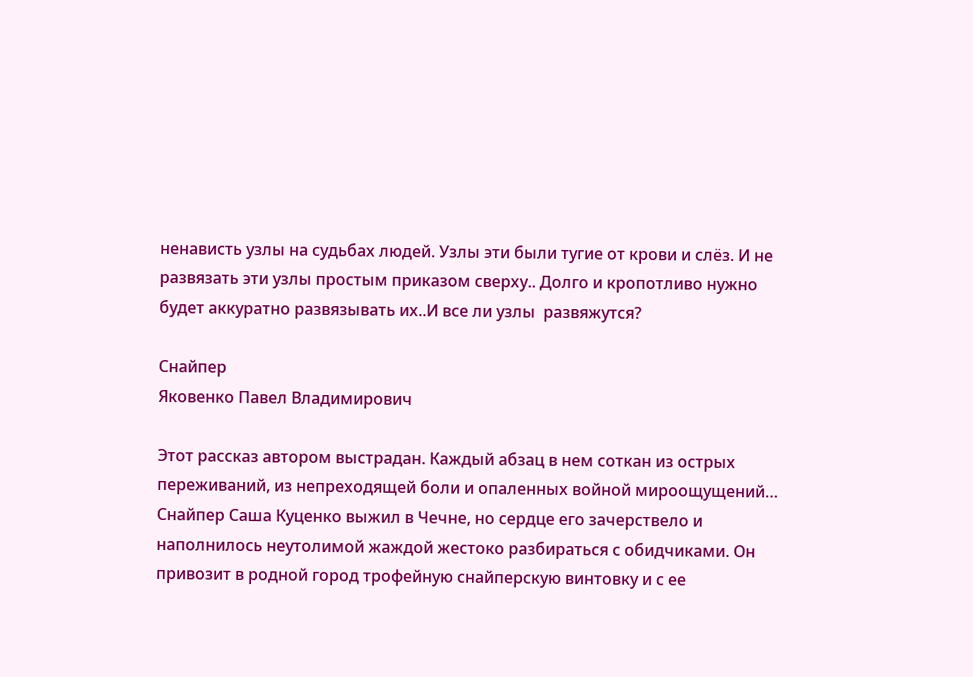ненависть узлы на судьбах людей. Узлы эти были тугие от крови и слёз. И не развязать эти узлы простым приказом сверху.. Долго и кропотливо нужно будет аккуратно развязывать их..И все ли узлы  развяжутся?

Снайпер
Яковенко Павел Владимирович

Этот рассказ автором выстрадан. Каждый абзац в нем соткан из острых переживаний, из непреходящей боли и опаленных войной мироощущений… Снайпер Саша Куценко выжил в Чечне, но сердце его зачерствело и наполнилось неутолимой жаждой жестоко разбираться с обидчиками. Он привозит в родной город трофейную снайперскую винтовку и с ее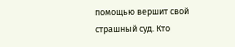помощью вершит свой страшный суд. Кто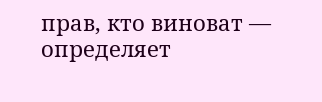прав, кто виноват — определяет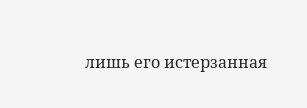лишь его истерзанная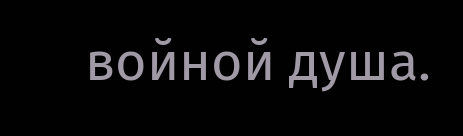войной душа.